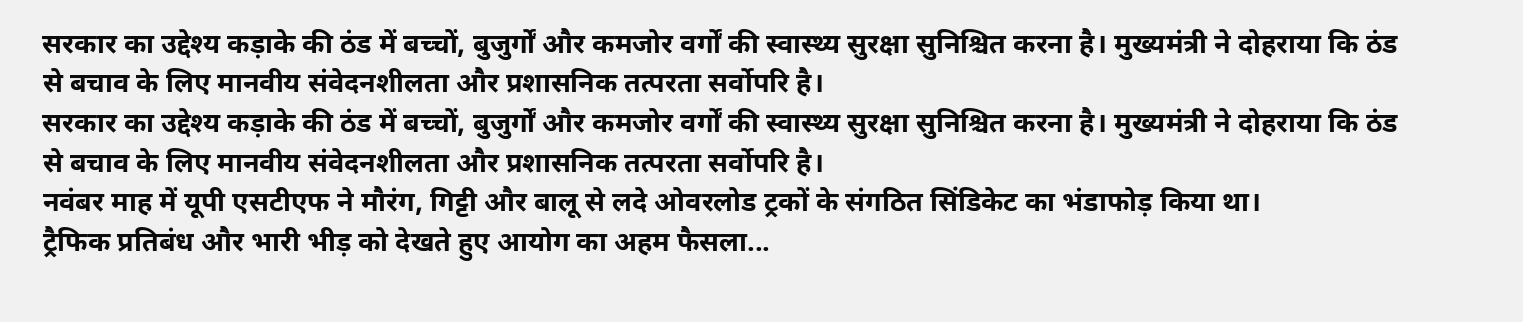सरकार का उद्देश्य कड़ाके की ठंड में बच्चों, बुजुर्गों और कमजोर वर्गों की स्वास्थ्य सुरक्षा सुनिश्चित करना है। मुख्यमंत्री ने दोहराया कि ठंड से बचाव के लिए मानवीय संवेदनशीलता और प्रशासनिक तत्परता सर्वोपरि है।
सरकार का उद्देश्य कड़ाके की ठंड में बच्चों, बुजुर्गों और कमजोर वर्गों की स्वास्थ्य सुरक्षा सुनिश्चित करना है। मुख्यमंत्री ने दोहराया कि ठंड से बचाव के लिए मानवीय संवेदनशीलता और प्रशासनिक तत्परता सर्वोपरि है।
नवंबर माह में यूपी एसटीएफ ने मौरंग, गिट्टी और बालू से लदे ओवरलोड ट्रकों के संगठित सिंडिकेट का भंडाफोड़ किया था।
ट्रैफिक प्रतिबंध और भारी भीड़ को देखते हुए आयोग का अहम फैसला...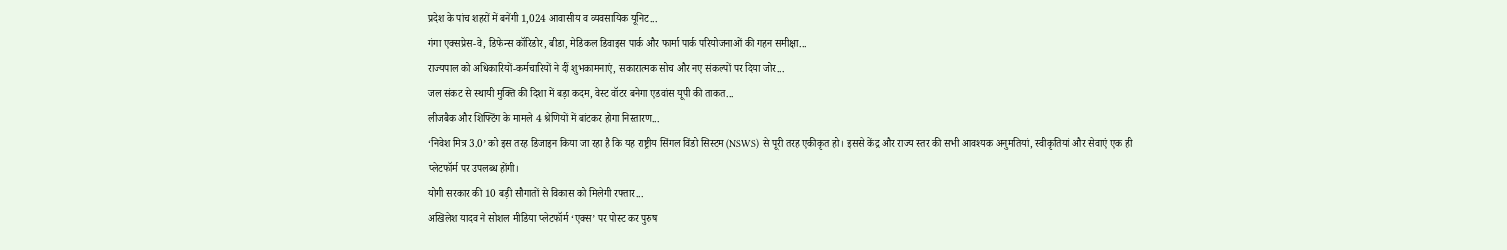प्रदेश के पांच शहरों में बनेंगी 1,024 आवासीय व व्यवसायिक यूनिट...
गंगा एक्सप्रेस-वे, डिफेन्स कॉरिडोर, बीडा, मेडिकल डिवाइस पार्क और फार्मा पार्क परियोजनाओं की गहन समीक्षा...
राज्यपाल को अधिकारियों-कर्मचारियों ने दीं शुभकामनाएं, सकारात्मक सोच और नए संकल्पों पर दिया जोर...
जल संकट से स्थायी मुक्ति की दिशा में बड़ा कदम, वेस्ट वॉटर बनेगा एडवांस यूपी की ताकत...
लीजबैक और शिफ्टिंग के मामले 4 श्रेणियों में बांटकर होगा निस्तारण...
‘निवेश मित्र 3.0’ को इस तरह डिजाइन किया जा रहा है कि यह राष्ट्रीय सिंगल विंडो सिस्टम (NSWS) से पूरी तरह एकीकृत हो। इससे केंद्र और राज्य स्तर की सभी आवश्यक अनुमतियां, स्वीकृतियां और सेवाएं एक ही प्लेटफॉर्म पर उपलब्ध होंगी।
योगी सरकार की 10 बड़ी सौगातों से विकास को मिलेगी रफ्तार...
अखिलेश यादव ने सोशल मीडिया प्लेटफॉर्म ‘एक्स’ पर पोस्ट कर पुरुष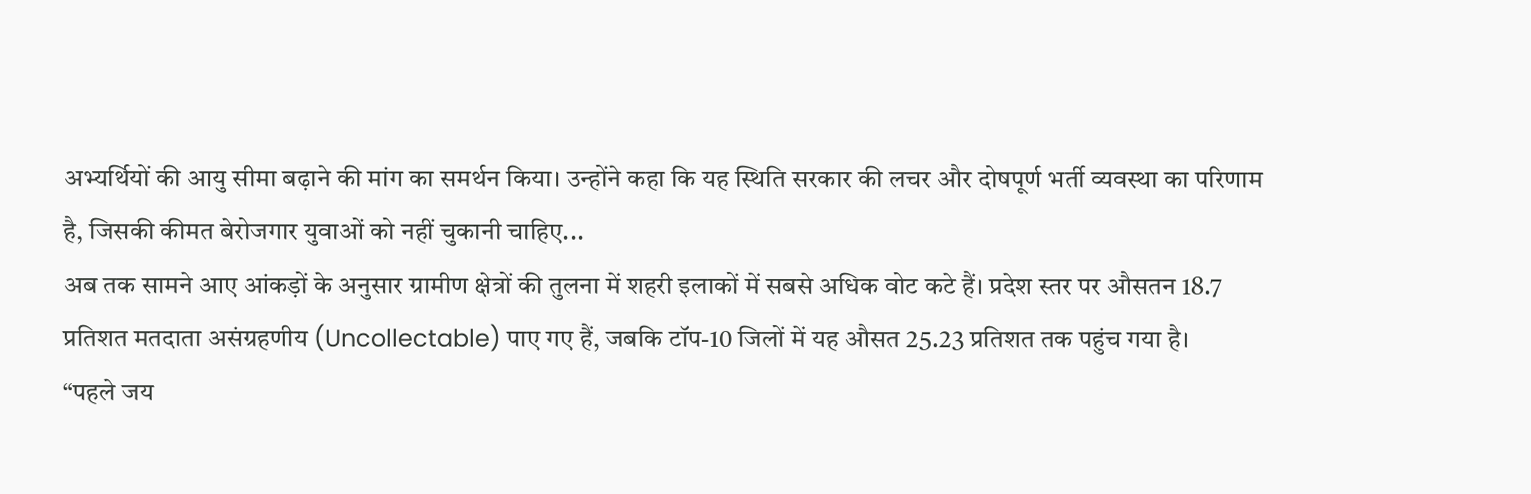अभ्यर्थियों की आयु सीमा बढ़ाने की मांग का समर्थन किया। उन्होंने कहा कि यह स्थिति सरकार की लचर और दोषपूर्ण भर्ती व्यवस्था का परिणाम है, जिसकी कीमत बेरोजगार युवाओं को नहीं चुकानी चाहिए...
अब तक सामने आए आंकड़ों के अनुसार ग्रामीण क्षेत्रों की तुलना में शहरी इलाकों में सबसे अधिक वोट कटे हैं। प्रदेश स्तर पर औसतन 18.7 प्रतिशत मतदाता असंग्रहणीय (Uncollectable) पाए गए हैं, जबकि टॉप-10 जिलों में यह औसत 25.23 प्रतिशत तक पहुंच गया है।
“पहले जय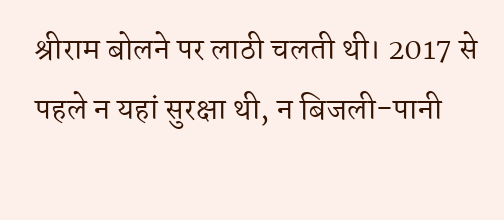श्रीराम बोलने पर लाठी चलती थी। 2017 से पहले न यहां सुरक्षा थी, न बिजली-पानी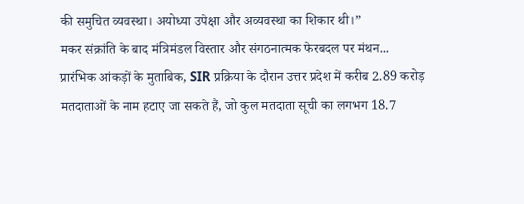की समुचित व्यवस्था। अयोध्या उपेक्षा और अव्यवस्था का शिकार थी।”
मकर संक्रांति के बाद मंत्रिमंडल विस्तार और संगठनात्मक फेरबदल पर मंथन...
प्रारंभिक आंकड़ों के मुताबिक, SIR प्रक्रिया के दौरान उत्तर प्रदेश में करीब 2.89 करोड़ मतदाताओं के नाम हटाए जा सकते हैं, जो कुल मतदाता सूची का लगभग 18.7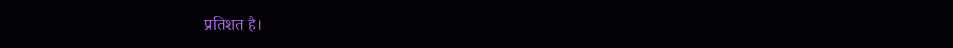प्रतिशत है।